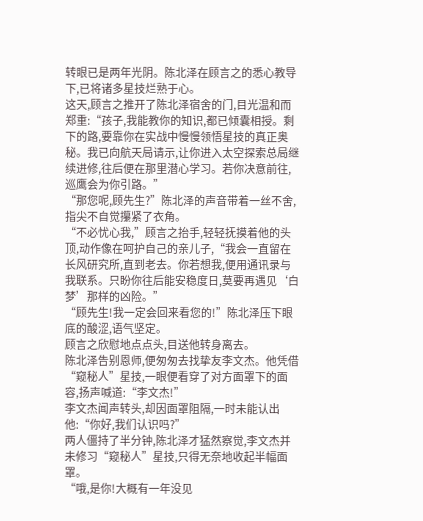转眼已是两年光阴。陈北泽在顾言之的悉心教导下,已将诸多星技烂熟于心。
这天,顾言之推开了陈北泽宿舍的门,目光温和而郑重:“孩子,我能教你的知识,都已倾囊相授。剩下的路,要靠你在实战中慢慢领悟星技的真正奥秘。我已向航天局请示,让你进入太空探索总局继续进修,往后便在那里潜心学习。若你决意前往,巡鹰会为你引路。”
“那您呢,顾先生?”陈北泽的声音带着一丝不舍,指尖不自觉攥紧了衣角。
“不必忧心我,”顾言之抬手,轻轻抚摸着他的头顶,动作像在呵护自己的亲儿子,“我会一直留在长风研究所,直到老去。你若想我,便用通讯录与我联系。只盼你往后能安稳度日,莫要再遇见‘白梦’那样的凶险。”
“顾先生!我一定会回来看您的!”陈北泽压下眼底的酸涩,语气坚定。
顾言之欣慰地点点头,目送他转身离去。
陈北泽告别恩师,便匆匆去找挚友李文杰。他凭借“窥秘人”星技,一眼便看穿了对方面罩下的面容,扬声喊道:“李文杰!”
李文杰闻声转头,却因面罩阻隔,一时未能认出他:“你好,我们认识吗?”
两人僵持了半分钟,陈北泽才猛然察觉,李文杰并未修习“窥秘人”星技,只得无奈地收起半幅面罩。
“哦,是你!大概有一年没见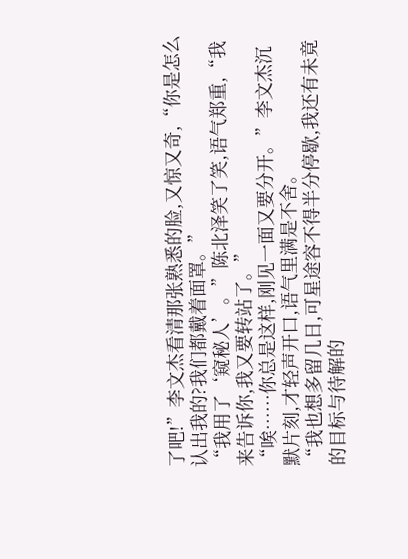了吧!”李文杰看清那张熟悉的脸,又惊又奇,“你是怎么认出我的?我们都戴着面罩。”
“我用了‘窥秘人’。”陈北泽笑了笑,语气郑重,“我来告诉你,我又要转站了。”
“唉……你总是这样,刚见一面又要分开。”李文杰沉默片刻,才轻声开口,语气里满是不舍。
“我也想多留几日,可星途容不得半分停歇,我还有未竟的目标与待解的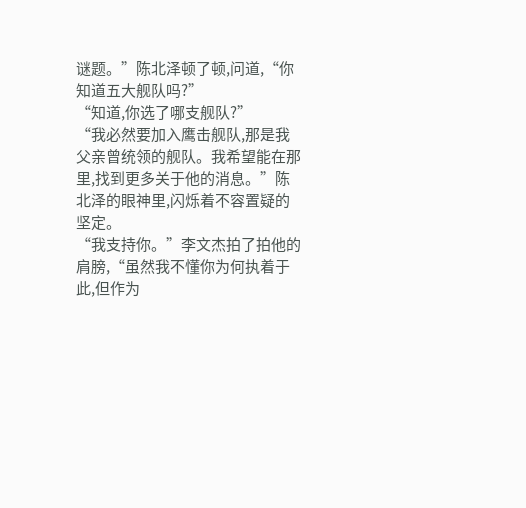谜题。”陈北泽顿了顿,问道,“你知道五大舰队吗?”
“知道,你选了哪支舰队?”
“我必然要加入鹰击舰队,那是我父亲曾统领的舰队。我希望能在那里,找到更多关于他的消息。”陈北泽的眼神里,闪烁着不容置疑的坚定。
“我支持你。”李文杰拍了拍他的肩膀,“虽然我不懂你为何执着于此,但作为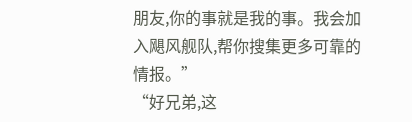朋友,你的事就是我的事。我会加入飓风舰队,帮你搜集更多可靠的情报。”
“好兄弟,这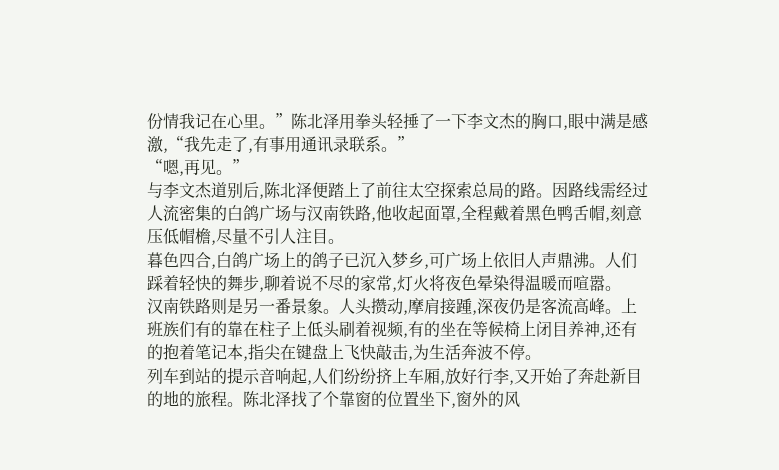份情我记在心里。”陈北泽用拳头轻捶了一下李文杰的胸口,眼中满是感激,“我先走了,有事用通讯录联系。”
“嗯,再见。”
与李文杰道别后,陈北泽便踏上了前往太空探索总局的路。因路线需经过人流密集的白鸽广场与汉南铁路,他收起面罩,全程戴着黑色鸭舌帽,刻意压低帽檐,尽量不引人注目。
暮色四合,白鸽广场上的鸽子已沉入梦乡,可广场上依旧人声鼎沸。人们踩着轻快的舞步,聊着说不尽的家常,灯火将夜色晕染得温暖而喧嚣。
汉南铁路则是另一番景象。人头攒动,摩肩接踵,深夜仍是客流高峰。上班族们有的靠在柱子上低头刷着视频,有的坐在等候椅上闭目养神,还有的抱着笔记本,指尖在键盘上飞快敲击,为生活奔波不停。
列车到站的提示音响起,人们纷纷挤上车厢,放好行李,又开始了奔赴新目的地的旅程。陈北泽找了个靠窗的位置坐下,窗外的风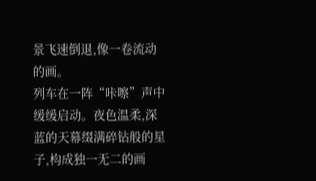景飞速倒退,像一卷流动的画。
列车在一阵“咔嚓”声中缓缓启动。夜色温柔,深蓝的天幕缀满碎钻般的星子,构成独一无二的画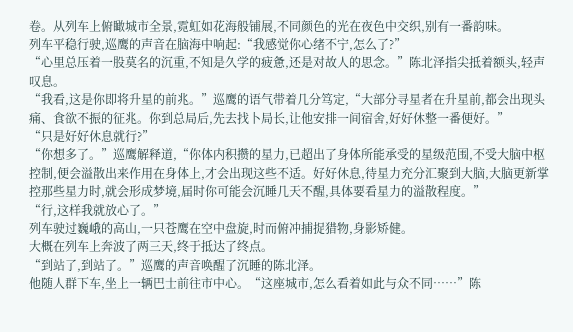卷。从列车上俯瞰城市全景,霓虹如花海般铺展,不同颜色的光在夜色中交织,别有一番韵味。
列车平稳行驶,巡鹰的声音在脑海中响起:“我感觉你心绪不宁,怎么了?”
“心里总压着一股莫名的沉重,不知是久学的疲惫,还是对故人的思念。”陈北泽指尖抵着额头,轻声叹息。
“我看,这是你即将升星的前兆。”巡鹰的语气带着几分笃定,“大部分寻星者在升星前,都会出现头痛、食欲不振的征兆。你到总局后,先去找卜局长,让他安排一间宿舍,好好休整一番便好。”
“只是好好休息就行?”
“你想多了。”巡鹰解释道,“你体内积攒的星力,已超出了身体所能承受的星级范围,不受大脑中枢控制,便会溢散出来作用在身体上,才会出现这些不适。好好休息,待星力充分汇聚到大脑,大脑更新掌控那些星力时,就会形成梦境,届时你可能会沉睡几天不醒,具体要看星力的溢散程度。”
“行,这样我就放心了。”
列车驶过巍峨的高山,一只苍鹰在空中盘旋,时而俯冲捕捉猎物,身影矫健。
大概在列车上奔波了两三天,终于抵达了终点。
“到站了,到站了。”巡鹰的声音唤醒了沉睡的陈北泽。
他随人群下车,坐上一辆巴士前往市中心。“这座城市,怎么看着如此与众不同……”陈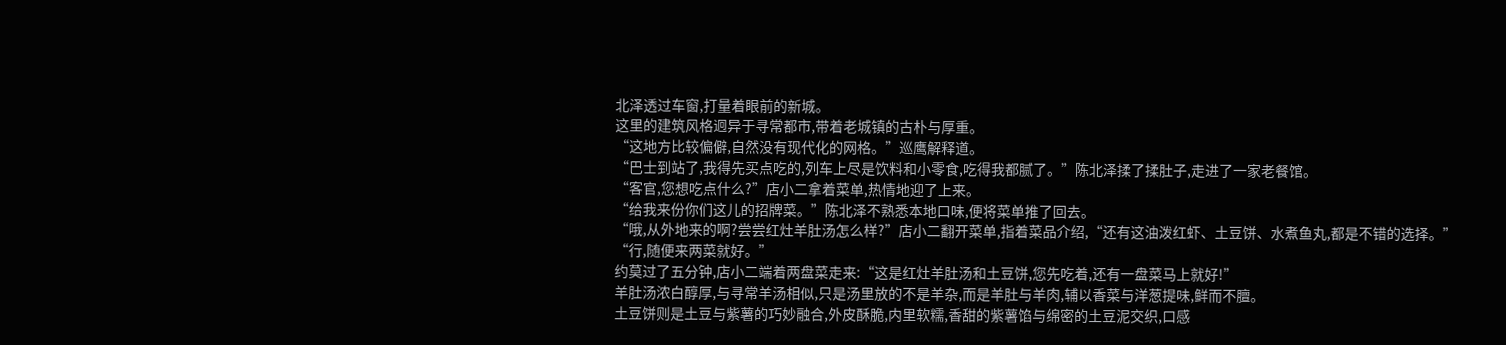北泽透过车窗,打量着眼前的新城。
这里的建筑风格迥异于寻常都市,带着老城镇的古朴与厚重。
“这地方比较偏僻,自然没有现代化的网格。”巡鹰解释道。
“巴士到站了,我得先买点吃的,列车上尽是饮料和小零食,吃得我都腻了。”陈北泽揉了揉肚子,走进了一家老餐馆。
“客官,您想吃点什么?”店小二拿着菜单,热情地迎了上来。
“给我来份你们这儿的招牌菜。”陈北泽不熟悉本地口味,便将菜单推了回去。
“哦,从外地来的啊?尝尝红灶羊肚汤怎么样?”店小二翻开菜单,指着菜品介绍,“还有这油泼红虾、土豆饼、水煮鱼丸,都是不错的选择。”
“行,随便来两菜就好。”
约莫过了五分钟,店小二端着两盘菜走来:“这是红灶羊肚汤和土豆饼,您先吃着,还有一盘菜马上就好!”
羊肚汤浓白醇厚,与寻常羊汤相似,只是汤里放的不是羊杂,而是羊肚与羊肉,辅以香菜与洋葱提味,鲜而不膻。
土豆饼则是土豆与紫薯的巧妙融合,外皮酥脆,内里软糯,香甜的紫薯馅与绵密的土豆泥交织,口感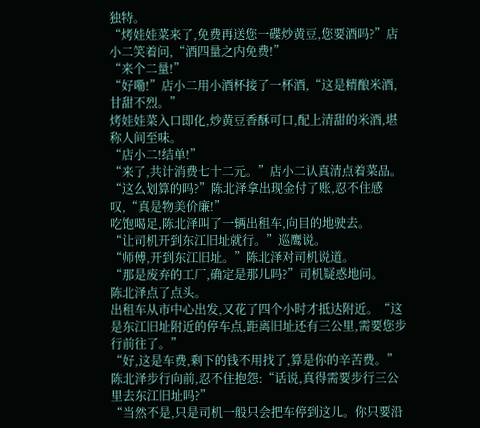独特。
“烤娃娃菜来了,免费再送您一碟炒黄豆,您要酒吗?”店小二笑着问,“酒四量之内免费!”
“来个二量!”
“好嘞!”店小二用小酒杯接了一杯酒,“这是精酿米酒,甘甜不烈。”
烤娃娃菜入口即化,炒黄豆香酥可口,配上清甜的米酒,堪称人间至味。
“店小二!结单!”
“来了,共计消费七十二元。”店小二认真清点着菜品。
“这么划算的吗?”陈北泽拿出现金付了账,忍不住感叹,“真是物美价廉!”
吃饱喝足,陈北泽叫了一辆出租车,向目的地驶去。
“让司机开到东江旧址就行。”巡鹰说。
“师傅,开到东江旧址。”陈北泽对司机说道。
“那是废弃的工厂,确定是那儿吗?”司机疑惑地问。
陈北泽点了点头。
出租车从市中心出发,又花了四个小时才抵达附近。“这是东江旧址附近的停车点,距离旧址还有三公里,需要您步行前往了。”
“好,这是车费,剩下的钱不用找了,算是你的辛苦费。”
陈北泽步行向前,忍不住抱怨:“话说,真得需要步行三公里去东江旧址吗?”
“当然不是,只是司机一般只会把车停到这儿。你只要沿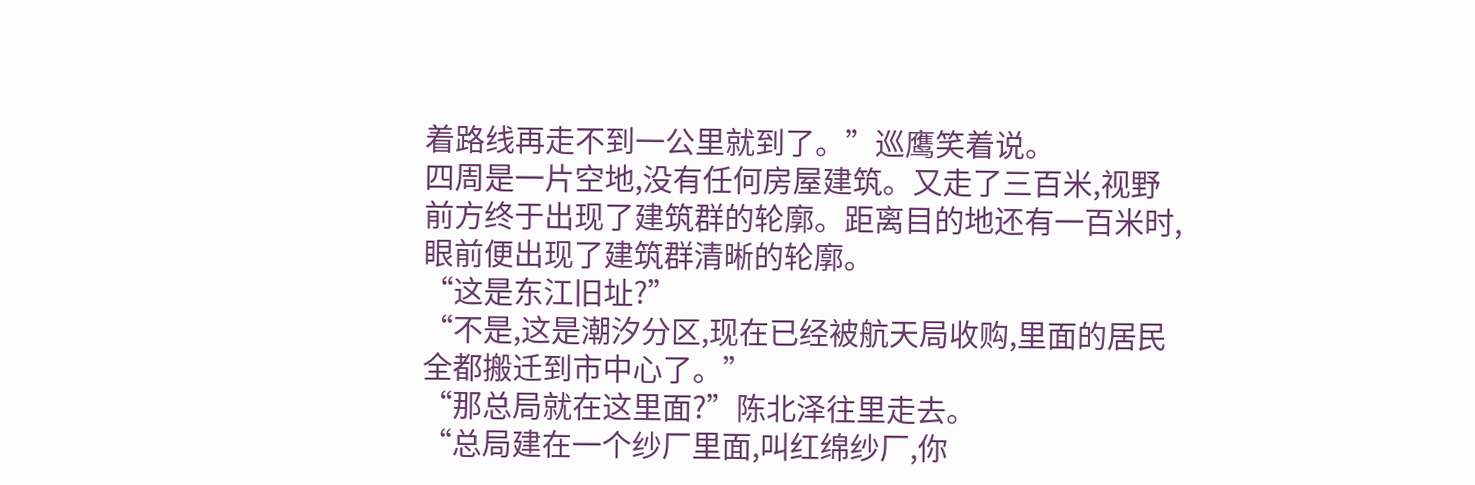着路线再走不到一公里就到了。”巡鹰笑着说。
四周是一片空地,没有任何房屋建筑。又走了三百米,视野前方终于出现了建筑群的轮廓。距离目的地还有一百米时,眼前便出现了建筑群清晰的轮廓。
“这是东江旧址?”
“不是,这是潮汐分区,现在已经被航天局收购,里面的居民全都搬迁到市中心了。”
“那总局就在这里面?”陈北泽往里走去。
“总局建在一个纱厂里面,叫红绵纱厂,你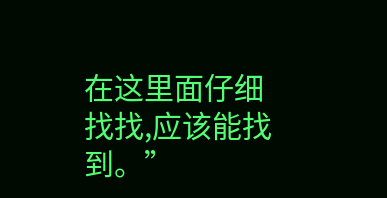在这里面仔细找找,应该能找到。”